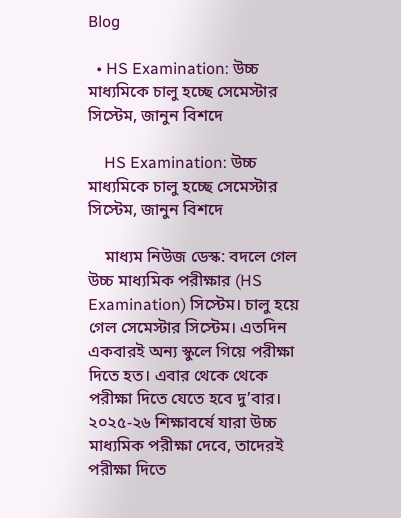Blog

  • HS Examination: উচ্চ মাধ্যমিকে চালু হচ্ছে সেমেস্টার সিস্টেম, জানুন বিশদে

    HS Examination: উচ্চ মাধ্যমিকে চালু হচ্ছে সেমেস্টার সিস্টেম, জানুন বিশদে

    মাধ্যম নিউজ ডেস্ক: বদলে গেল উচ্চ মাধ্যমিক পরীক্ষার (HS Examination) সিস্টেম। চালু হয়ে গেল সেমেস্টার সিস্টেম। এতদিন একবারই অন্য স্কুলে গিয়ে পরীক্ষা দিতে হত। এবার থেকে থেকে পরীক্ষা দিতে যেতে হবে দু’বার। ২০২৫-২৬ শিক্ষাবর্ষে যারা উচ্চ মাধ্যমিক পরীক্ষা দেবে, তাদেরই পরীক্ষা দিতে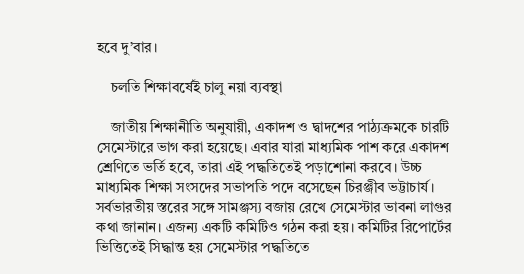হবে দু’বার।

    চলতি শিক্ষাবর্ষেই চালু নয়া ব্যবস্থা

    জাতীয় শিক্ষানীতি অনুযায়ী, একাদশ ও দ্বাদশের পাঠ্যক্রমকে চারটি সেমেস্টারে ভাগ করা হয়েছে। এবার যারা মাধ্যমিক পাশ করে একাদশ শ্রেণিতে ভর্তি হবে, তারা এই পদ্ধতিতেই পড়াশোনা করবে। উচ্চ মাধ্যমিক শিক্ষা সংসদের সভাপতি পদে বসেছেন চিরঞ্জীব ভট্টাচার্য। সর্বভারতীয় স্তরের সঙ্গে সামঞ্জস্য বজায় রেখে সেমেস্টার ভাবনা লাগুর কথা জানান। এজন্য একটি কমিটিও গঠন করা হয়। কমিটির রিপোর্টের ভিত্তিতেই সিদ্ধান্ত হয় সেমেস্টার পদ্ধতিতে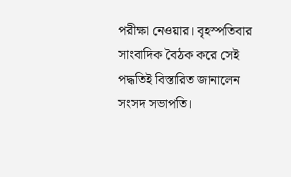পরীক্ষা নেওয়ার। বৃহস্পতিবার সাংবাদিক বৈঠক করে সেই পদ্ধতিই বিস্তারিত জানালেন সংসদ সভাপতি।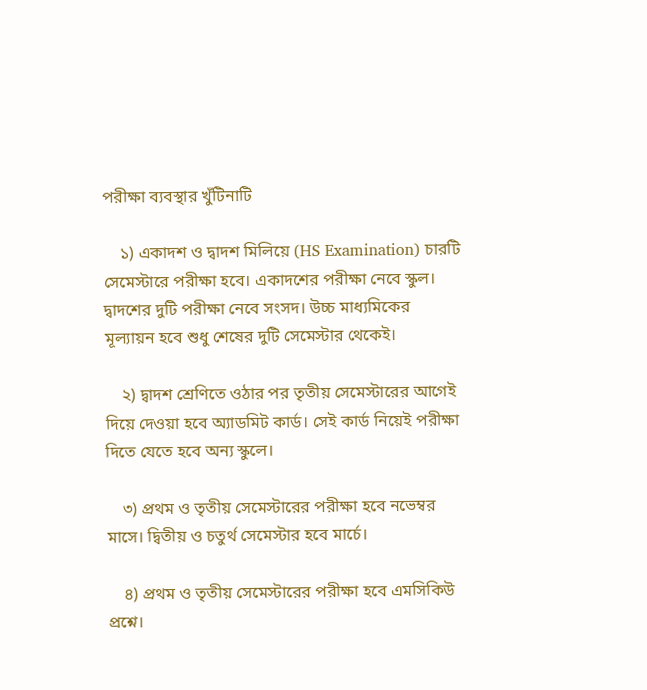পরীক্ষা ব্যবস্থার খুঁটিনাটি

    ১) একাদশ ও দ্বাদশ মিলিয়ে (HS Examination) চারটি সেমেস্টারে পরীক্ষা হবে। একাদশের পরীক্ষা নেবে স্কুল। দ্বাদশের দুটি পরীক্ষা নেবে সংসদ। উচ্চ মাধ্যমিকের মূল্যায়ন হবে শুধু শেষের দুটি সেমেস্টার থেকেই।

    ২) দ্বাদশ শ্রেণিতে ওঠার পর তৃতীয় সেমেস্টারের আগেই দিয়ে দেওয়া হবে অ্যাডমিট কার্ড। সেই কার্ড নিয়েই পরীক্ষা দিতে যেতে হবে অন্য স্কুলে।

    ৩) প্রথম ও তৃতীয় সেমেস্টারের পরীক্ষা হবে নভেম্বর মাসে। দ্বিতীয় ও চতুর্থ সেমেস্টার হবে মার্চে।

    ৪) প্রথম ও তৃতীয় সেমেস্টারের পরীক্ষা হবে এমসিকিউ প্রশ্নে।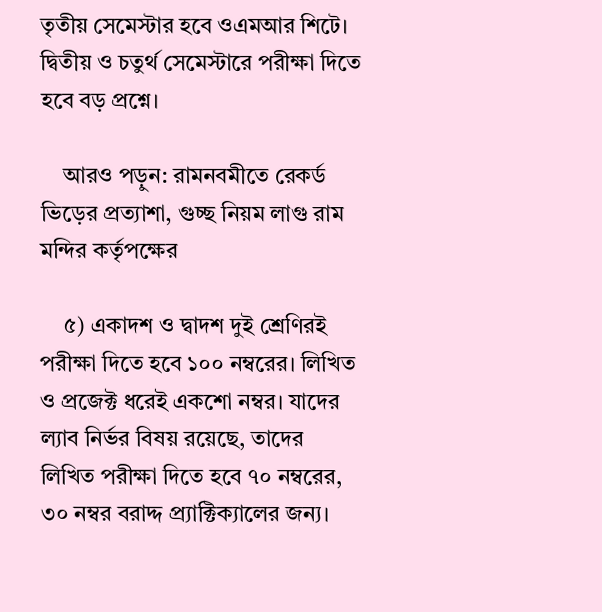তৃতীয় সেমেস্টার হবে ওএমআর শিটে। দ্বিতীয় ও চতুর্থ সেমেস্টারে পরীক্ষা দিতে হবে বড় প্রশ্নে।

    আরও পড়ুন: রামনবমীতে রেকর্ড ভিড়ের প্রত্যাশা, গুচ্ছ নিয়ম লাগু রাম মন্দির কর্তৃপক্ষের

    ৫) একাদশ ও দ্বাদশ দুই শ্রেণিরই পরীক্ষা দিতে হবে ১০০ নম্বরের। লিখিত ও প্রজেক্ট ধরেই একশো নম্বর। যাদের ল্যাব নির্ভর বিষয় রয়েছে, তাদের লিখিত পরীক্ষা দিতে হবে ৭০ নম্বরের, ৩০ নম্বর বরাদ্দ প্র্যাক্টিক্যালের জন্য।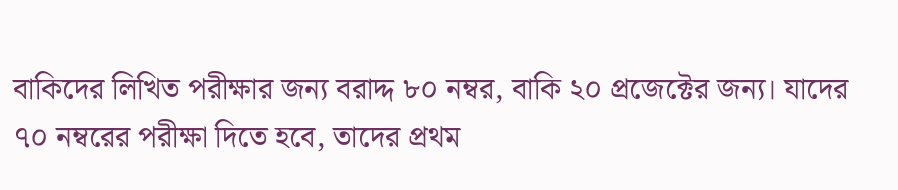বাকিদের লিখিত পরীক্ষার জন্য বরাদ্দ ৮০ নম্বর, বাকি ২০ প্রজেক্টের জন্য। যাদের ৭০ নম্বরের পরীক্ষা দিতে হবে, তাদের প্রথম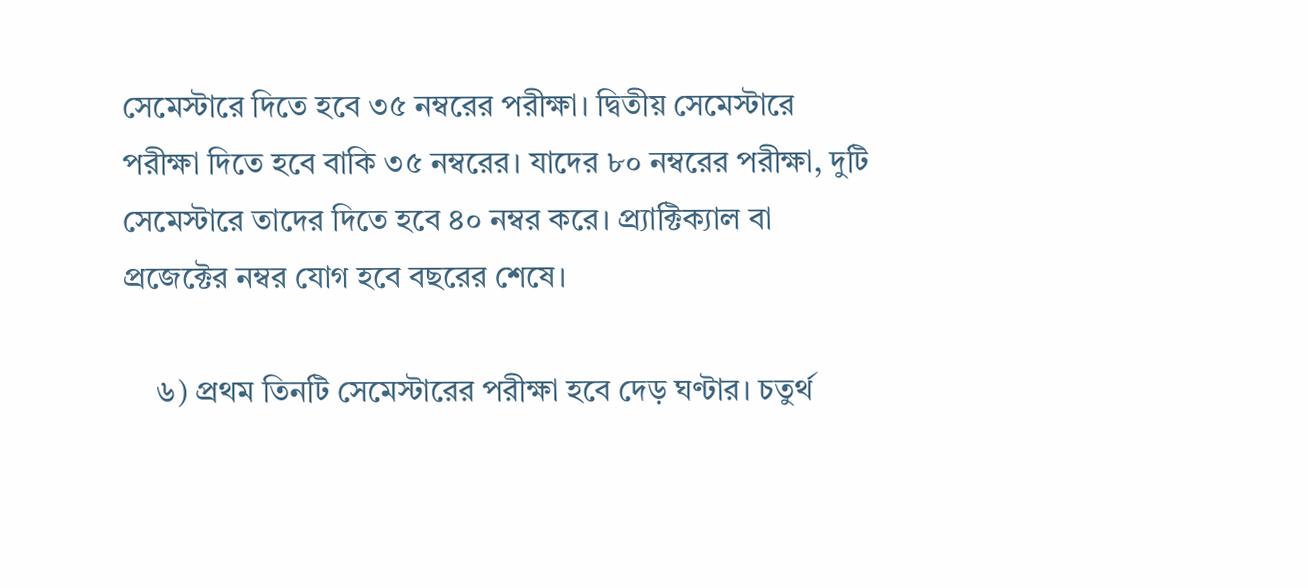সেমেস্টারে দিতে হবে ৩৫ নম্বরের পরীক্ষা। দ্বিতীয় সেমেস্টারে পরীক্ষা দিতে হবে বাকি ৩৫ নম্বরের। যাদের ৮০ নম্বরের পরীক্ষা, দুটি সেমেস্টারে তাদের দিতে হবে ৪০ নম্বর করে। প্র্যাক্টিক্যাল বা প্রজেক্টের নম্বর যোগ হবে বছরের শেষে।

    ৬) প্রথম তিনটি সেমেস্টারের পরীক্ষা হবে দেড় ঘণ্টার। চতুর্থ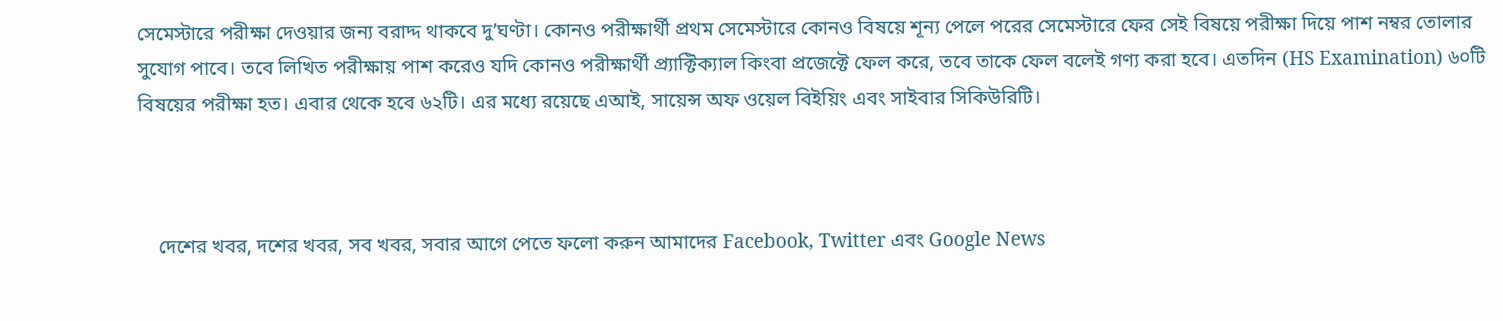সেমেস্টারে পরীক্ষা দেওয়ার জন্য বরাদ্দ থাকবে দু’ঘণ্টা। কোনও পরীক্ষার্থী প্রথম সেমেস্টারে কোনও বিষয়ে শূন্য পেলে পরের সেমেস্টারে ফের সেই বিষয়ে পরীক্ষা দিয়ে পাশ নম্বর তোলার সুযোগ পাবে। তবে লিখিত পরীক্ষায় পাশ করেও যদি কোনও পরীক্ষার্থী প্র্যাক্টিক্যাল কিংবা প্রজেক্টে ফেল করে, তবে তাকে ফেল বলেই গণ্য করা হবে। এতদিন (HS Examination) ৬০টি বিষয়ের পরীক্ষা হত। এবার থেকে হবে ৬২টি। এর মধ্যে রয়েছে এআই, সায়েন্স অফ ওয়েল বিইয়িং এবং সাইবার সিকিউরিটি।



    দেশের খবর, দশের খবর, সব খবর, সবার আগে পেতে ফলো করুন আমাদের Facebook, Twitter এবং Google News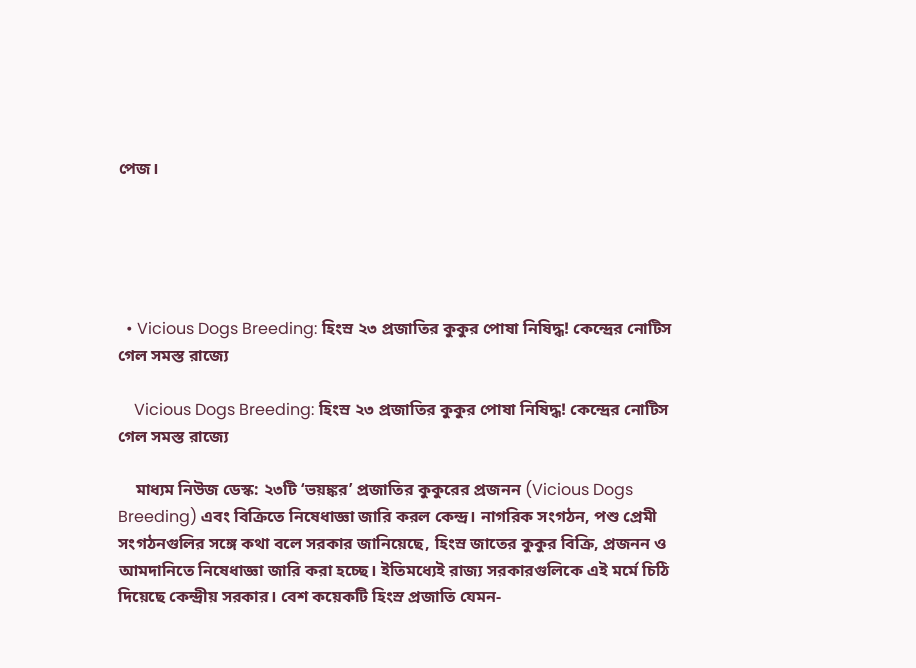পেজ।





  • Vicious Dogs Breeding: হিংস্র ২৩ প্রজাতির কুকুর পোষা নিষিদ্ধ! কেন্দ্রের নোটিস গেল সমস্ত রাজ্যে

    Vicious Dogs Breeding: হিংস্র ২৩ প্রজাতির কুকুর পোষা নিষিদ্ধ! কেন্দ্রের নোটিস গেল সমস্ত রাজ্যে

    মাধ্যম নিউজ ডেস্ক: ২৩টি ‘ভয়ঙ্কর’ প্রজাতির কুকুরের প্রজনন (Vicious Dogs Breeding) এবং বিক্রিতে নিষেধাজ্ঞা জারি করল কেন্দ্র। নাগরিক সংগঠন, পশু প্রেমী সংগঠনগুলির সঙ্গে কথা বলে সরকার জানিয়েছে, হিংস্র জাতের কুকুর বিক্রি, প্রজনন ও আমদানিতে নিষেধাজ্ঞা জারি করা হচ্ছে। ইতিমধ্যেই রাজ্য সরকারগুলিকে এই মর্মে চিঠি দিয়েছে কেন্দ্রীয় সরকার। বেশ কয়েকটি হিংস্র প্রজাতি যেমন-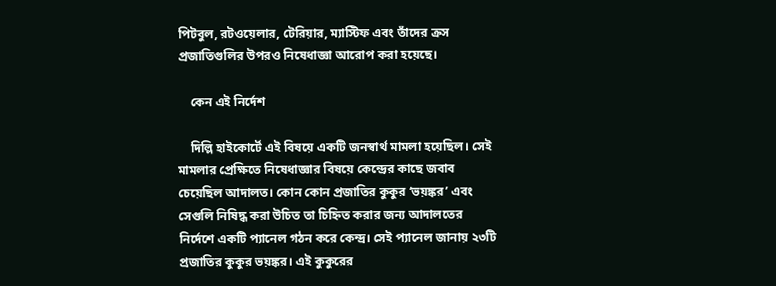পিটবুল, রটওয়েলার, টেরিয়ার, ম্যাস্টিফ এবং তাঁদের ক্রস প্রজাতিগুলির উপরও নিষেধাজ্ঞা আরোপ করা হয়েছে।

    কেন এই নির্দেশ

    দিল্লি হাইকোর্টে এই বিষয়ে একটি জনস্বার্থ মামলা হয়েছিল। সেই মামলার প্রেক্ষিতে নিষেধাজ্ঞার বিষয়ে কেন্দ্রের কাছে জবাব চেয়েছিল আদালত। কোন কোন প্রজাতির কুকুর ‘ভয়ঙ্কর’ এবং সেগুলি নিষিদ্ধ করা উচিত তা চিহ্নিত করার জন্য আদালতের নির্দেশে একটি প্যানেল গঠন করে কেন্দ্র। সেই প্যানেল জানায় ২৩টি প্রজাতির কুকুর ভয়ঙ্কর। এই কুকুরের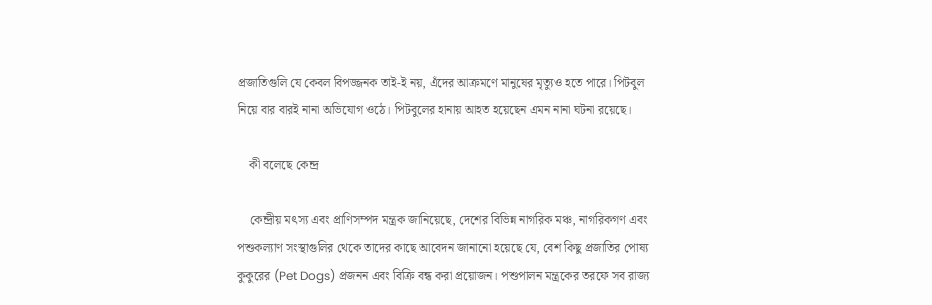প্রজাতিগুলি যে কেবল বিপজ্জনক তাই-ই নয়, এঁদের আক্রমণে মানুষের মৃত্যুও হতে পারে। পিটবুল নিয়ে বার বারই নানা অভিযোগ ওঠে। পিটবুলের হানায় আহত হয়েছেন এমন নানা ঘটনা রয়েছে।

    কী বলেছে কেন্দ্র

    কেন্দ্রীয় মৎস্য এবং প্রাণিসম্পদ মন্ত্রক জানিয়েছে, দেশের বিভিন্ন নাগরিক মঞ্চ, নাগরিকগণ এবং পশুকল্যাণ সংস্থাগুলির থেকে তাদের কাছে আবেদন জানানো হয়েছে যে, বেশ কিছু প্রজাতির পোষ্য কুকুরের (Pet Dogs) প্রজনন এবং বিক্রি বন্ধ করা প্রয়োজন। পশুপালন মন্ত্রকের তরফে সব রাজ্য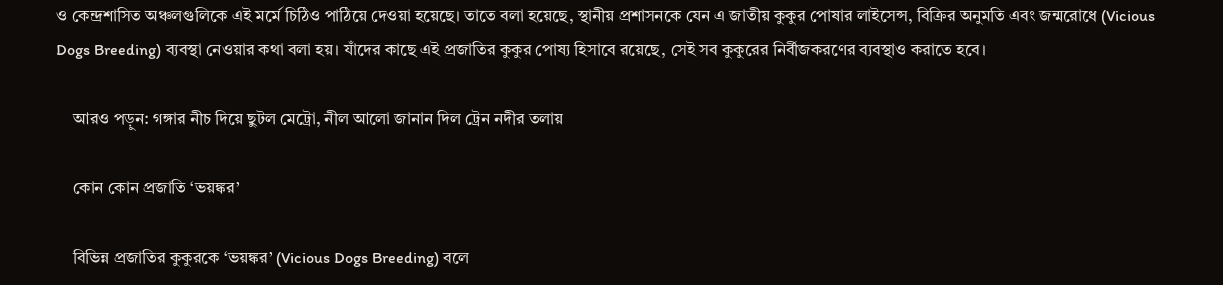ও কেন্দ্রশাসিত অঞ্চলগুলিকে এই মর্মে চিঠিও পাঠিয়ে দেওয়া হয়েছে। তাতে বলা হয়েছে, স্থানীয় প্রশাসনকে যেন এ জাতীয় কুকুর পোষার লাইসেন্স, বিক্রির অনুমতি এবং জন্মরোধে (Vicious Dogs Breeding) ব্যবস্থা নেওয়ার কথা বলা হয়। যাঁদের কাছে এই প্রজাতির কুকুর পোষ্য হিসাবে রয়েছে, সেই সব কুকুরের নির্বীজকরণের ব্যবস্থাও করাতে হবে।

    আরও পড়ুন: গঙ্গার নীচ দিয়ে ছুটল মেট্রো, নীল আলো জানান দিল ট্রেন নদীর তলায়

    কোন কোন প্রজাতি ‘ভয়ঙ্কর’

    বিভিন্ন প্রজাতির কুকুরকে ‘ভয়ঙ্কর’ (Vicious Dogs Breeding) বলে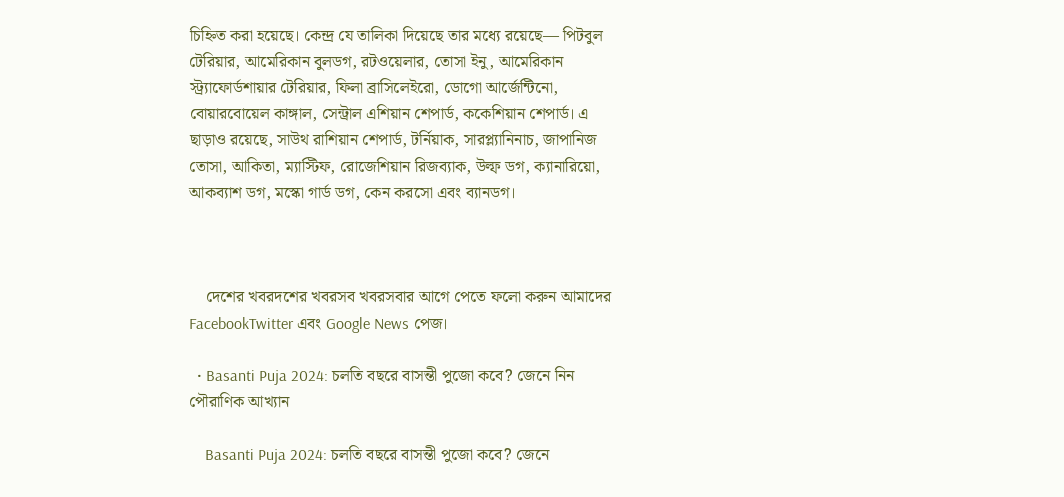চিহ্নিত করা হয়েছে। কেন্দ্র যে তালিকা দিয়েছে তার মধ্যে রয়েছে— পিটবুল টেরিয়ার, আমেরিকান বুলডগ, রটওয়েলার, তোসা ইনু, আমেরিকান স্ট্র্যাফোর্ডশায়ার টেরিয়ার, ফিলা ব্রাসিলেইরো, ডোগো আর্জেন্টিনো, বোয়ারবোয়েল কাঙ্গাল, সেন্ট্রাল এশিয়ান শেপার্ড, ককেশিয়ান শেপার্ড। এ ছাড়াও রয়েছে, সাউথ রাশিয়ান শেপার্ড, টর্নিয়াক, সারপ্ল্যানিনাচ, জাপানিজ তোসা, আকিতা, ম্যাস্টিফ, রোজেশিয়ান রিজব্যাক, উল্ফ ডগ, ক্যানারিয়ো, আকব্যাশ ডগ, মস্কো গার্ড ডগ, কেন করসো এবং ব্যানডগ।



    দেশের খবরদশের খবরসব খবরসবার আগে পেতে ফলো করুন আমাদের FacebookTwitter এবং Google News পেজ।

  • Basanti Puja 2024: চলতি বছরে বাসন্তী পুজো কবে? জেনে নিন পৌরাণিক আখ্যান

    Basanti Puja 2024: চলতি বছরে বাসন্তী পুজো কবে? জেনে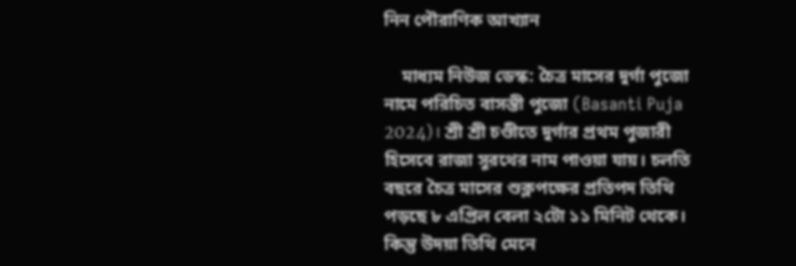নিন পৌরাণিক আখ্যান

    মাধ্যম নিউজ ডেস্ক: চৈত্র মাসের দুর্গা পুজো নামে পরিচিত বাসন্তী পুজো (Basanti Puja 2024)। শ্রী শ্রী চণ্ডীতে দুর্গার প্রথম পুজারী হিসেবে রাজা সুরথের নাম পাওয়া যায়। চলতি বছরে চৈত্র মাসের শুক্লপক্ষের প্রতিপদ তিথি পড়ছে ৮ এপ্রিল বেলা ২টো ১১ মিনিট থেকে। কিন্তু উদয়া তিথি মেনে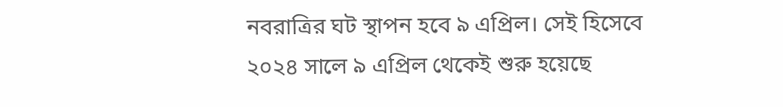নবরাত্রির ঘট স্থাপন হবে ৯ এপ্রিল। সেই হিসেবে ২০২৪ সালে ৯ এপ্রিল থেকেই শুরু হয়েছে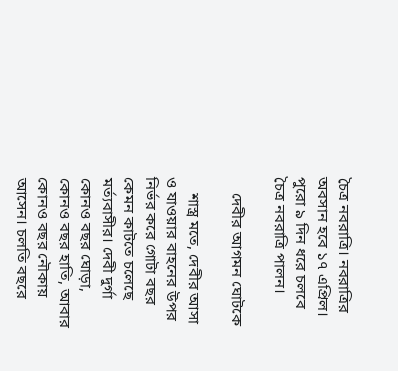চৈত্র নবরাত্রি। নবরাত্রির অবসান হবে ১৭ এপ্রিল। পুরো ৯ দিন ধরে চলবে চৈত্র নবরাত্রি পালন।

    দেবীর আগমন ঘোটকে

    শাস্ত্র মতে, দেবীর আসা ও যাওয়ার বাহনের উপর নির্ভর করে গোটা বছর কেমন কাটতে চলেছে মর্ত্যবাসীর। দেবী দুর্গা কোনও বছর ঘোড়া, কোনও বছর হাতি, আবার কোনও বছর নৌকায় আসেন। চলতি বছরে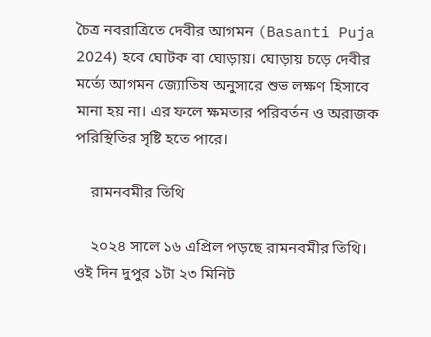চৈত্র নবরাত্রিতে দেবীর আগমন (Basanti Puja 2024) হবে ঘোটক বা ঘোড়ায়। ঘোড়ায় চড়ে দেবীর মর্ত্যে আগমন জ্যোতিষ অনুসারে শুভ লক্ষণ হিসাবে মানা হয় না। এর ফলে ক্ষমতার পরিবর্তন ও অরাজক পরিস্থিতির সৃষ্টি হতে পারে।

    রামনবমীর তিথি

    ২০২৪ সালে ১৬ এপ্রিল পড়ছে রামনবমীর তিথি। ওই দিন দুপুর ১টা ২৩ মিনিট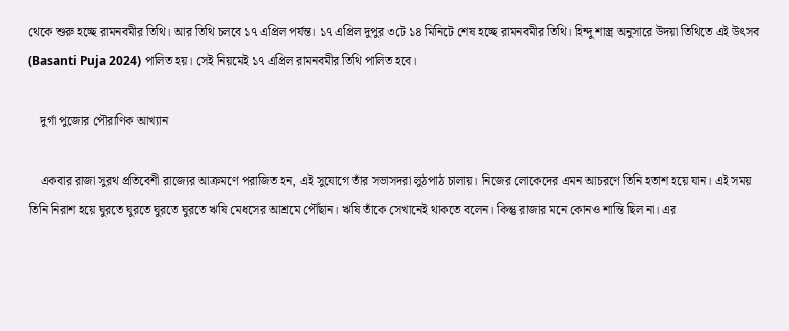থেকে শুরু হচ্ছে রামনবমীর তিথি। আর তিথি চলবে ১৭ এপ্রিল পর্যন্ত। ১৭ এপ্রিল দুপুর ৩টে ১৪ মিনিটে শেষ হচ্ছে রামনবমীর তিথি। হিন্দু শাস্ত্র অনুসারে উদয়া তিথিতে এই উৎসব (Basanti Puja 2024) পালিত হয়। সেই নিয়মেই ১৭ এপ্রিল রামনবমীর তিথি পালিত হবে।

    দুর্গা পুজোর পৌরাণিক আখ্যান

    একবার রাজা সুরথ প্রতিবেশী রাজ্যের আক্রমণে পরাজিত হন, এই সুযোগে তাঁর সভাসদরা লুঠপাঠ চালায়। নিজের লোকেদের এমন আচরণে তিনি হতাশ হয়ে যান। এই সময় তিনি নিরাশ হয়ে ঘুরতে ঘুরতে ঘুরতে ঘুরতে ঋষি মেধসের আশ্রমে পৌঁছান। ঋষি তাঁকে সেখানেই থাকতে বলেন। কিন্তু রাজার মনে কোনও শান্তি ছিল না। এর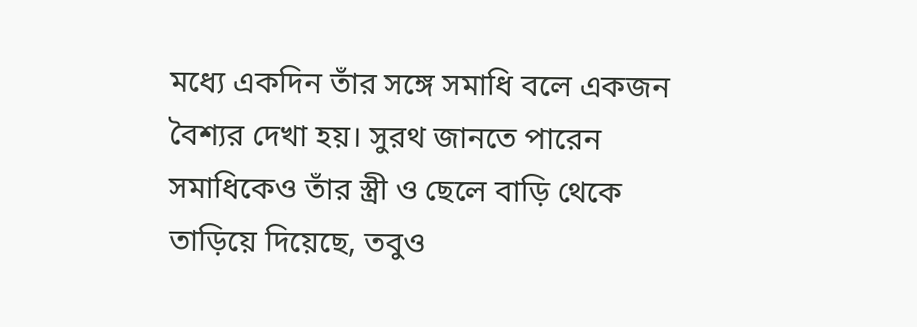মধ্যে একদিন তাঁর সঙ্গে সমাধি বলে একজন বৈশ্যর দেখা হয়। সুরথ জানতে পারেন সমাধিকেও তাঁর স্ত্রী ও ছেলে বাড়ি থেকে তাড়িয়ে দিয়েছে, তবুও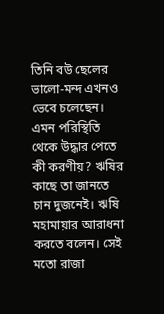তিনি বউ ছেলের ভালো-মন্দ এখনও ভেবে চলেছেন। এমন পরিস্থিতি থেকে উদ্ধার পেতে কী করণীয়? ঋষির কাছে তা জানতে চান দুজনেই। ঋষি মহামায়ার আরাধনা করতে বলেন। সেই মতো রাজা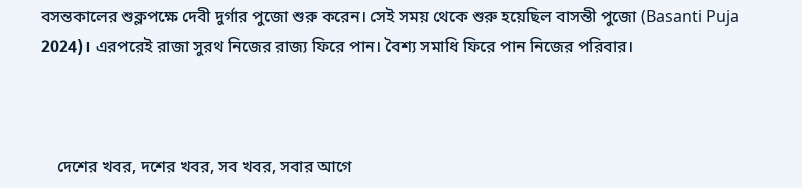বসন্তকালের শুক্লপক্ষে দেবী দুর্গার পুজো শুরু করেন। সেই সময় থেকে শুরু হয়েছিল বাসন্তী পুজো (Basanti Puja 2024)। এরপরেই রাজা সুরথ নিজের রাজ্য ফিরে পান। বৈশ্য সমাধি ফিরে পান নিজের পরিবার।



    দেশের খবর, দশের খবর, সব খবর, সবার আগে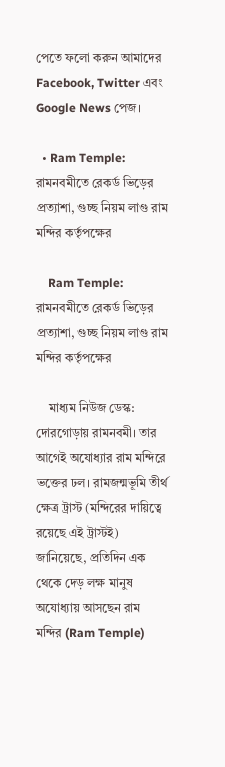পেতে ফলো করুন আমাদের Facebook, Twitter এবং Google News পেজ।

  • Ram Temple: রামনবমীতে রেকর্ড ভিড়ের প্রত্যাশা, গুচ্ছ নিয়ম লাগু রাম মন্দির কর্তৃপক্ষের

    Ram Temple: রামনবমীতে রেকর্ড ভিড়ের প্রত্যাশা, গুচ্ছ নিয়ম লাগু রাম মন্দির কর্তৃপক্ষের

    মাধ্যম নিউজ ডেস্ক: দোরগোড়ায় রামনবমী। তার আগেই অযোধ্যার রাম মন্দিরে ভক্তের ঢল। রামজন্মভূমি তীর্থ ক্ষেত্র ট্রাস্ট (মন্দিরের দায়িত্বে রয়েছে এই ট্রাস্টই) জানিয়েছে, প্রতিদিন এক থেকে দেড় লক্ষ মানুষ অযোধ্যায় আসছেন রাম মন্দির (Ram Temple)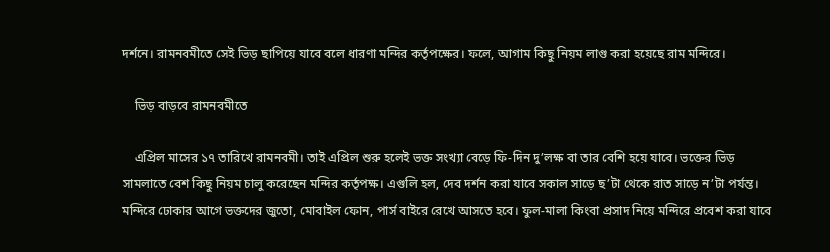দর্শনে। রামনবমীতে সেই ভিড় ছাপিয়ে যাবে বলে ধারণা মন্দির কর্তৃপক্ষের। ফলে, আগাম কিছু নিয়ম লাগু করা হয়েছে রাম মন্দিরে।

    ভিড় বাড়বে রামনবমীতে

    এপ্রিল মাসের ১৭ তারিখে রামনবমী। তাই এপ্রিল শুরু হলেই ভক্ত সংখ্যা বেড়ে ফি-দিন দু’লক্ষ বা তার বেশি হয়ে যাবে। ভক্তের ভিড় সামলাতে বেশ কিছু নিয়ম চালু করেছেন মন্দির কর্তৃপক্ষ। এগুলি হল, দেব দর্শন করা যাবে সকাল সাড়ে ছ’টা থেকে রাত সাড়ে ন’টা পর্যন্ত। মন্দিরে ঢোকার আগে ভক্তদের জুতো, মোবাইল ফোন, পার্স বাইরে রেখে আসতে হবে। ফুল-মালা কিংবা প্রসাদ নিয়ে মন্দিরে প্রবেশ করা যাবে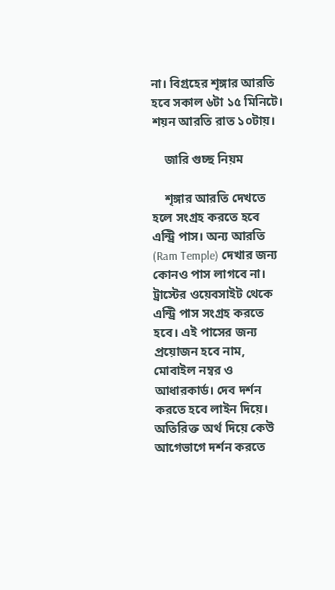না। বিগ্রহের শৃঙ্গার আরতি হবে সকাল ৬টা ১৫ মিনিটে। শয়ন আরতি রাত ১০টায়।

    জারি গুচ্ছ নিয়ম

    শৃঙ্গার আরতি দেখতে হলে সংগ্রহ করতে হবে এন্ট্রি পাস। অন্য আরতি (Ram Temple) দেখার জন্য কোনও পাস লাগবে না। ট্রাস্টের ওয়েবসাইট থেকে এন্ট্রি পাস সংগ্রহ করতে হবে। এই পাসের জন্য প্রয়োজন হবে নাম, মোবাইল নম্বর ও আধারকার্ড। দেব দর্শন করতে হবে লাইন দিয়ে। অতিরিক্ত অর্থ দিয়ে কেউ আগেভাগে দর্শন করতে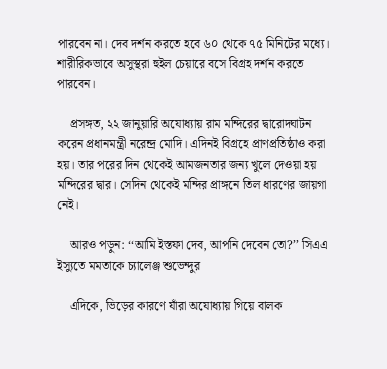পারবেন না। দেব দর্শন করতে হবে ৬০ থেকে ৭৫ মিনিটের মধ্যে। শারীরিকভাবে অসুস্থরা হুইল চেয়ারে বসে বিগ্রহ দর্শন করতে পারবেন।

    প্রসঙ্গত, ২২ জানুয়ারি অযোধ্যায় রাম মন্দিরের দ্বারোদ্ঘাটন করেন প্রধানমন্ত্রী নরেন্দ্র মোদি। এদিনই বিগ্রহে প্রাণপ্রতিষ্ঠাও করা হয়। তার পরের দিন থেকেই আমজনতার জন্য খুলে দেওয়া হয় মন্দিরের দ্বার। সেদিন থেকেই মন্দির প্রাঙ্গনে তিল ধারণের জায়গা নেই।

    আরও পড়ুন: ‘‘আমি ইস্তফা দেব, আপনি দেবেন তো?’’ সিএএ ইস্যুতে মমতাকে চ্যালেঞ্জ শুভেন্দুর

    এদিকে, ভিড়ের কারণে যাঁরা অযোধ্যায় গিয়ে বালক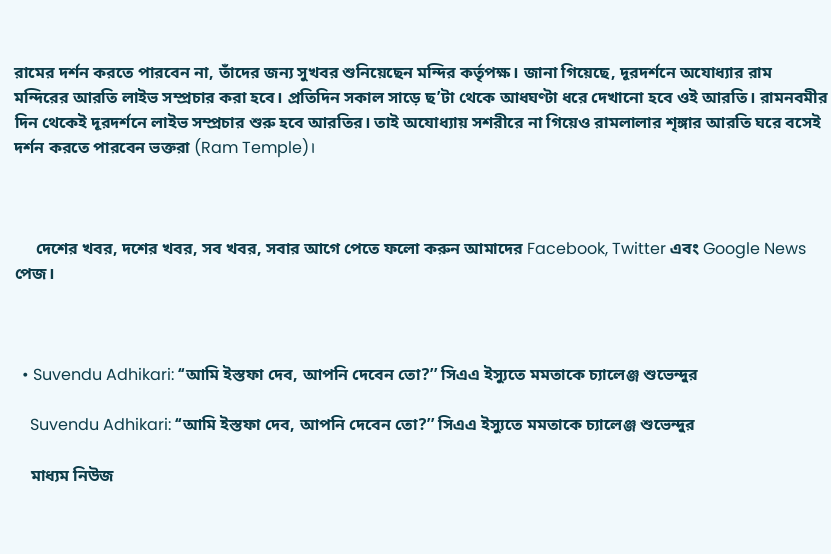রামের দর্শন করতে পারবেন না, তাঁদের জন্য সুখবর শুনিয়েছেন মন্দির কর্তৃপক্ষ। জানা গিয়েছে, দূরদর্শনে অযোধ্যার রাম মন্দিরের আরতি লাইভ সম্প্রচার করা হবে। প্রতিদিন সকাল সাড়ে ছ’টা থেকে আধঘণ্টা ধরে দেখানো হবে ওই আরতি। রামনবমীর দিন থেকেই দূরদর্শনে লাইভ সম্প্রচার শুরু হবে আরতির। তাই অযোধ্যায় সশরীরে না গিয়েও রামলালার শৃঙ্গার আরতি ঘরে বসেই দর্শন করতে পারবেন ভক্তরা (Ram Temple)।



     দেশের খবর, দশের খবর, সব খবর, সবার আগে পেতে ফলো করুন আমাদের Facebook, Twitter এবং Google News পেজ।



  • Suvendu Adhikari: ‘‘আমি ইস্তফা দেব, আপনি দেবেন তো?’’ সিএএ ইস্যুতে মমতাকে চ্যালেঞ্জ শুভেন্দুর

    Suvendu Adhikari: ‘‘আমি ইস্তফা দেব, আপনি দেবেন তো?’’ সিএএ ইস্যুতে মমতাকে চ্যালেঞ্জ শুভেন্দুর

    মাধ্যম নিউজ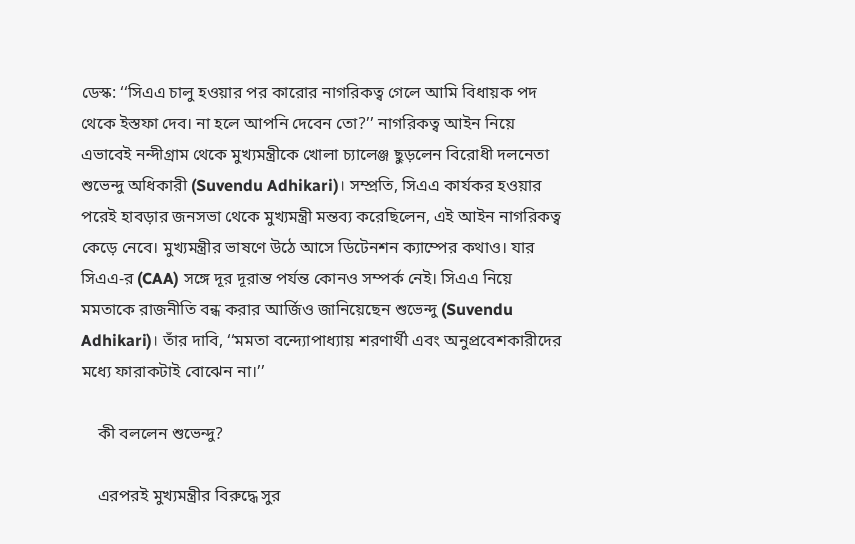ডেস্ক: ‘‘সিএএ চালু হওয়ার পর কারোর নাগরিকত্ব গেলে আমি বিধায়ক পদ থেকে ইস্তফা দেব। না হলে আপনি দেবেন তো?’’ নাগরিকত্ব আইন নিয়ে এভাবেই নন্দীগ্রাম থেকে মুখ্যমন্ত্রীকে খোলা চ্যালেঞ্জ ছুড়লেন বিরোধী দলনেতা শুভেন্দু অধিকারী (Suvendu Adhikari)। সম্প্রতি, সিএএ কার্যকর হওয়ার পরেই হাবড়ার জনসভা থেকে মুখ্যমন্ত্রী মন্তব্য করেছিলেন, এই আইন নাগরিকত্ব কেড়ে নেবে। মুখ্যমন্ত্রীর ভাষণে উঠে আসে ডিটেনশন ক্যাম্পের কথাও। যার সিএএ-র (CAA) সঙ্গে দূর দূরান্ত পর্যন্ত কোনও সম্পর্ক নেই। সিএএ নিয়ে মমতাকে রাজনীতি বন্ধ করার আর্জিও জানিয়েছেন শুভেন্দু (Suvendu Adhikari)। তাঁর দাবি, ‘‘মমতা বন্দ্যোপাধ্যায় শরণার্থী এবং অনুপ্রবেশকারীদের মধ্যে ফারাকটাই বোঝেন না।’’

    কী বললেন শুভেন্দু?

    এরপরই মুখ্যমন্ত্রীর বিরুদ্ধে সুর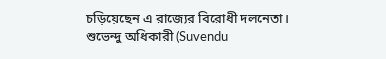চড়িয়েছেন এ রাজ্যের বিরোধী দলনেতা। শুভেন্দু অধিকারী (Suvendu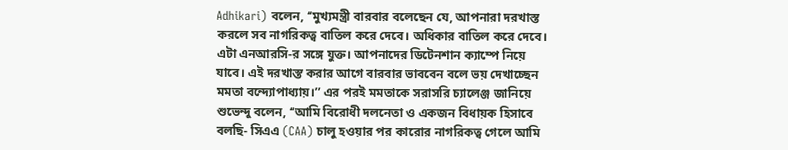Adhikari) বলেন, ‘‘মুখ্যমন্ত্রী বারবার বলেছেন যে, আপনারা দরখাস্ত করলে সব নাগরিকত্ব বাতিল করে দেবে। অধিকার বাতিল করে দেবে। এটা এনআরসি-র সঙ্গে যুক্ত। আপনাদের ডিটেনশান ক্যাম্পে নিয়ে যাবে। এই দরখাস্ত করার আগে বারবার ভাববেন বলে ভয় দেখাচ্ছেন মমতা বন্দ্যোপাধ্যায়।’’ এর পরই মমতাকে সরাসরি চ্যালেঞ্জ জানিয়ে শুভেন্দু বলেন, ‘‘আমি বিরোধী দলনেতা ও একজন বিধায়ক হিসাবে বলছি- সিএএ (CAA) চালু হওয়ার পর কারোর নাগরিকত্ব গেলে আমি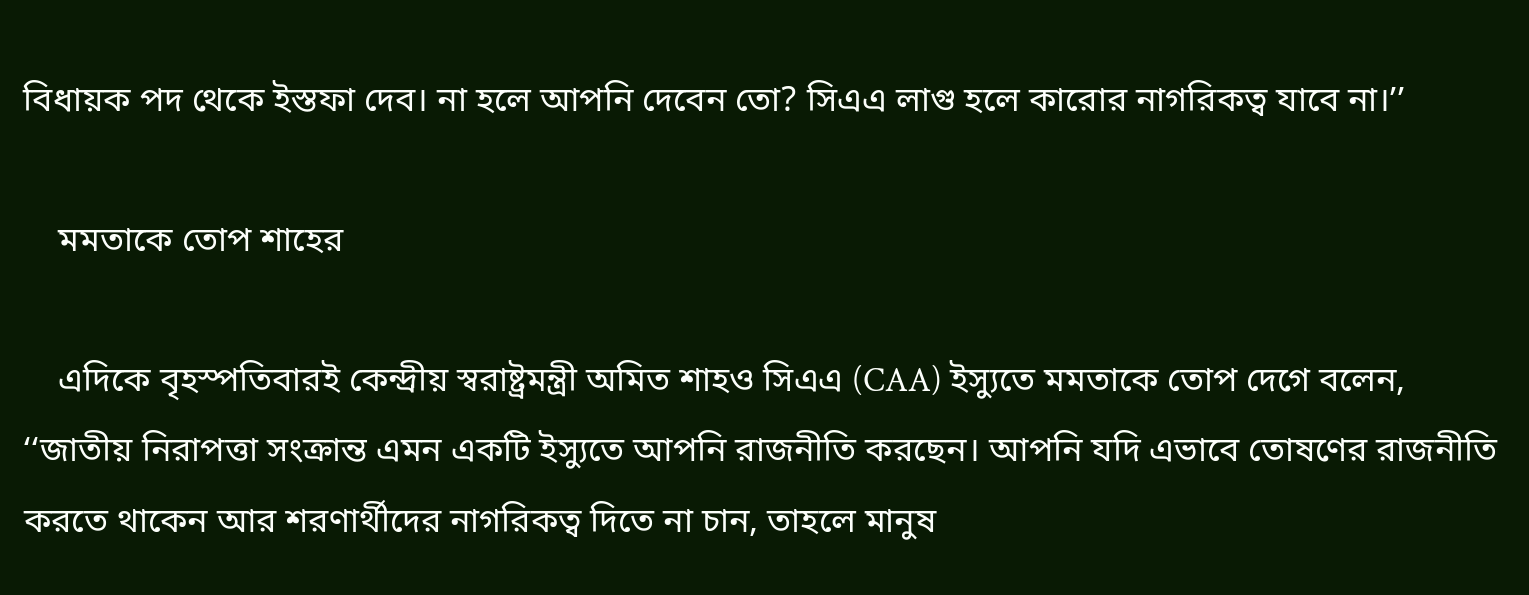বিধায়ক পদ থেকে ইস্তফা দেব। না হলে আপনি দেবেন তো? সিএএ লাগু হলে কারোর নাগরিকত্ব যাবে না।’’

    মমতাকে তোপ শাহের

    এদিকে বৃহস্পতিবারই কেন্দ্রীয় স্বরাষ্ট্রমন্ত্রী অমিত শাহও সিএএ (CAA) ইস্যুতে মমতাকে তোপ দেগে বলেন, ‘‘জাতীয় নিরাপত্তা সংক্রান্ত এমন একটি ইস্যুতে আপনি রাজনীতি করছেন। আপনি যদি এভাবে তোষণের রাজনীতি করতে থাকেন আর শরণার্থীদের নাগরিকত্ব দিতে না চান, তাহলে মানুষ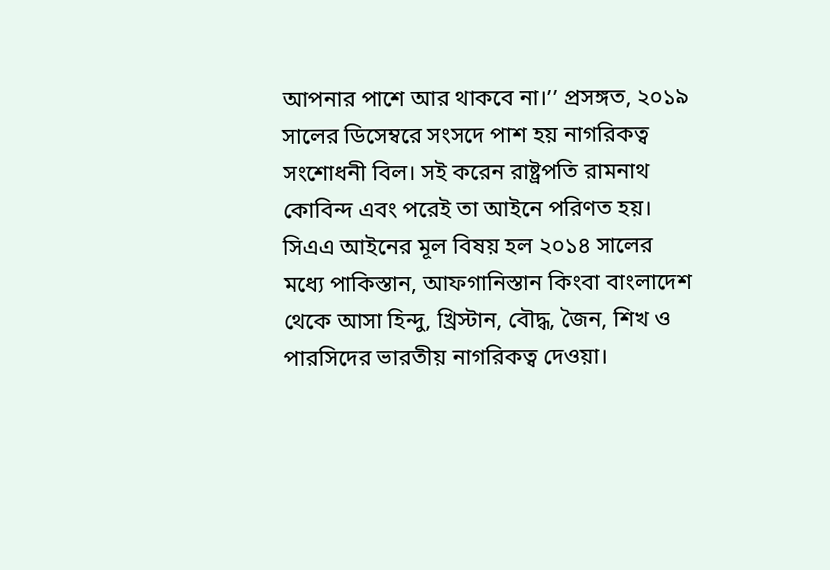আপনার পাশে আর থাকবে না।’’ প্রসঙ্গত, ২০১৯ সালের ডিসেম্বরে সংসদে পাশ হয় নাগরিকত্ব সংশোধনী বিল। সই করেন রাষ্ট্রপতি রামনাথ কোবিন্দ এবং পরেই তা আইনে পরিণত হয়। সিএএ আইনের মূল বিষয় হল ২০১৪ সালের মধ্যে পাকিস্তান, আফগানিস্তান কিংবা বাংলাদেশ থেকে আসা হিন্দু, খ্রিস্টান, বৌদ্ধ, জৈন, শিখ ও পারসিদের ভারতীয় নাগরিকত্ব দেওয়া।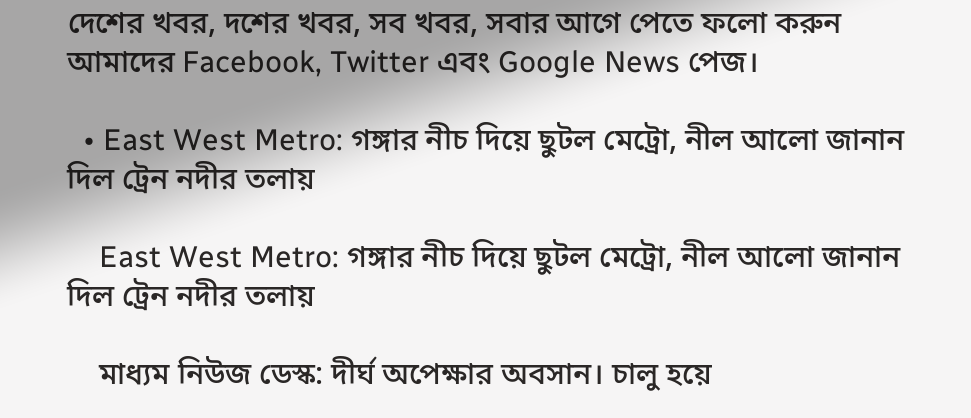দেশের খবর, দশের খবর, সব খবর, সবার আগে পেতে ফলো করুন আমাদের Facebook, Twitter এবং Google News পেজ।

  • East West Metro: গঙ্গার নীচ দিয়ে ছুটল মেট্রো, নীল আলো জানান দিল ট্রেন নদীর তলায়

    East West Metro: গঙ্গার নীচ দিয়ে ছুটল মেট্রো, নীল আলো জানান দিল ট্রেন নদীর তলায়

    মাধ্যম নিউজ ডেস্ক: দীর্ঘ অপেক্ষার অবসান। চালু হয়ে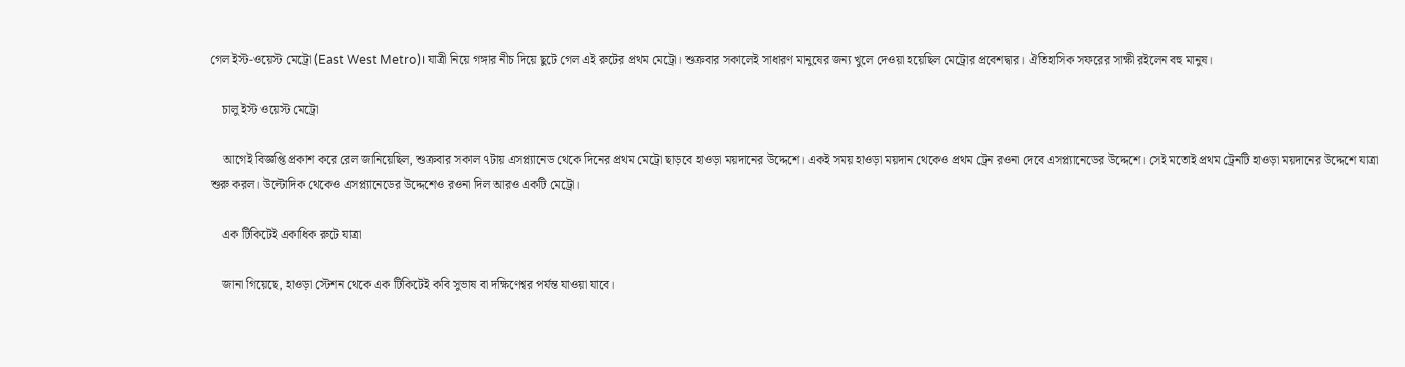গেল ইস্ট-ওয়েস্ট মেট্রো (East West Metro)। যাত্রী নিয়ে গঙ্গার নীচ দিয়ে ছুটে গেল এই রুটের প্রথম মেট্রো। শুক্রবার সকালেই সাধারণ মানুষের জন্য খুলে দেওয়া হয়েছিল মেট্রোর প্রবেশদ্বার। ঐতিহাসিক সফরের সাক্ষী রইলেন বহু মানুষ।

    চালু ইস্ট ওয়েস্ট মেট্রো

    আগেই বিজ্ঞপ্তি প্রকাশ করে রেল জানিয়েছিল, শুক্রবার সকাল ৭টায় এসপ্ল্যানেড থেকে দিনের প্রথম মেট্রো ছাড়বে হাওড়া ময়দানের উদ্দেশে। একই সময় হাওড়া ময়দান থেকেও প্রথম ট্রেন রওনা দেবে এসপ্ল্যানেডের উদ্দেশে। সেই মতোই প্রথম ট্রেনটি হাওড়া ময়দানের উদ্দেশে যাত্রা শুরু করল। উল্টোদিক থেকেও এসপ্ল্যানেডের উদ্দেশেও রওনা দিল আরও একটি মেট্রো।

    এক টিকিটেই একাধিক রুটে যাত্রা

    জানা গিয়েছে, হাওড়া স্টেশন থেকে এক টিকিটেই কবি সুভাষ বা দক্ষিণেশ্বর পর্যন্ত যাওয়া যাবে।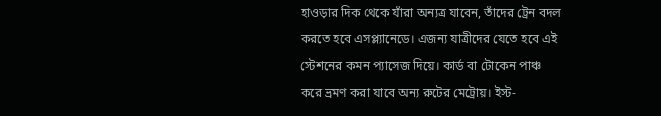হাওড়ার দিক থেকে যাঁরা অন্যত্র যাবেন, তাঁদের ট্রেন বদল করতে হবে এসপ্ল্যানেডে। এজন্য যাত্রীদের যেতে হবে এই স্টেশনের কমন প্যাসেজ দিয়ে। কার্ড বা টোকেন পাঞ্চ করে ভ্রমণ করা যাবে অন্য রুটের মেট্রোয়। ইস্ট-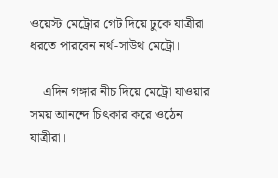ওয়েস্ট মেট্রোর গেট দিয়ে ঢুকে যাত্রীরা ধরতে পারবেন নর্থ-সাউথ মেট্রো।

    এদিন গঙ্গার নীচ দিয়ে মেট্রো যাওয়ার সময় আনন্দে চিৎকার করে ওঠেন যাত্রীরা।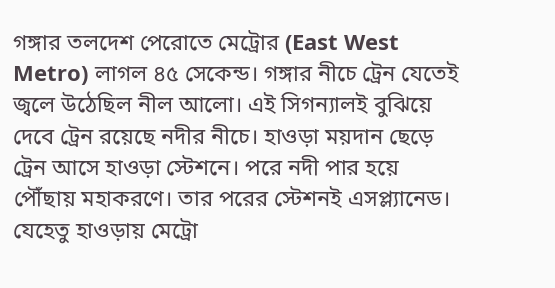গঙ্গার তলদেশ পেরোতে মেট্রোর (East West Metro) লাগল ৪৫ সেকেন্ড। গঙ্গার নীচে ট্রেন যেতেই জ্বলে উঠেছিল নীল আলো। এই সিগন্যালই বুঝিয়ে দেবে ট্রেন রয়েছে নদীর নীচে। হাওড়া ময়দান ছেড়ে ট্রেন আসে হাওড়া স্টেশনে। পরে নদী পার হয়ে পৌঁছায় মহাকরণে। তার পরের স্টেশনই এসপ্ল্যানেড। যেহেতু হাওড়ায় মেট্রো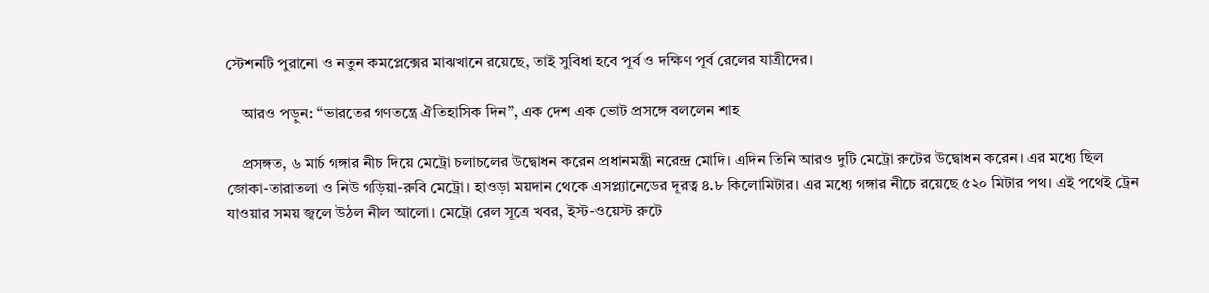স্টেশনটি পুরানো ও নতুন কমপ্লেক্সের মাঝখানে রয়েছে, তাই সুবিধা হবে পূর্ব ও দক্ষিণ পূর্ব রেলের যাত্রীদের।

    আরও পড়ুন: “ভারতের গণতন্ত্রে ঐতিহাসিক দিন”, এক দেশ এক ভোট প্রসঙ্গে বললেন শাহ

    প্রসঙ্গত, ৬ মার্চ গঙ্গার নীচ দিয়ে মেট্রো চলাচলের উদ্বোধন করেন প্রধানমন্ত্রী নরেন্দ্র মোদি। এদিন তিনি আরও দুটি মেট্রো রুটের উদ্বোধন করেন। এর মধ্যে ছিল জোকা-তারাতলা ও নিউ গড়িয়া-রুবি মেট্রো। হাওড়া ময়দান থেকে এসপ্ল্যানেডের দূরত্ব ৪.৮ কিলোমিটার। এর মধ্যে গঙ্গার নীচে রয়েছে ৫২০ মিটার পথ। এই পথেই ট্রেন যাওয়ার সময় জ্বলে উঠল নীল আলো। মেট্রো রেল সূত্রে খবর, ইস্ট-ওয়েস্ট রুটে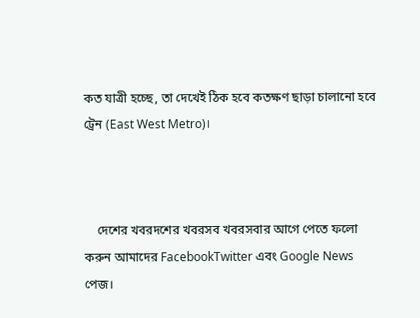কত যাত্রী হচ্ছে, তা দেখেই ঠিক হবে কতক্ষণ ছাড়া চালানো হবে ট্রেন (East West Metro)।



    দেশের খবরদশের খবরসব খবরসবার আগে পেতে ফলো করুন আমাদের FacebookTwitter এবং Google News পেজ।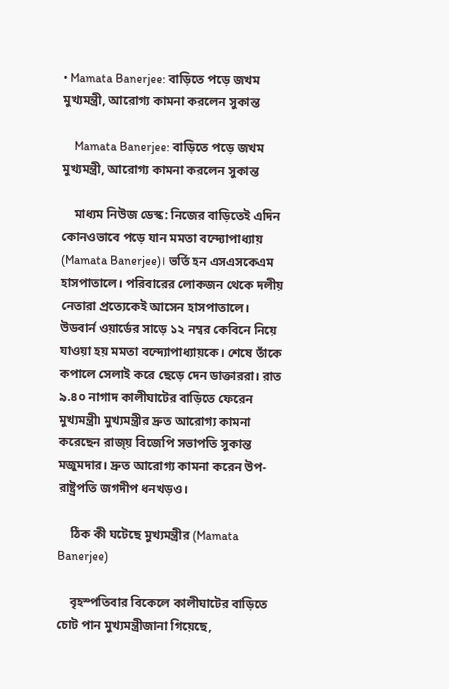• Mamata Banerjee: বাড়িতে পড়ে জখম মুখ্যমন্ত্রী, আরোগ্য কামনা করলেন সুকান্ত

    Mamata Banerjee: বাড়িতে পড়ে জখম মুখ্যমন্ত্রী, আরোগ্য কামনা করলেন সুকান্ত

    মাধ্যম নিউজ ডেস্ক: নিজের বাড়িতেই এদিন কোনওভাবে পড়ে যান মমতা বন্দ্যোপাধ্যায় (Mamata Banerjee)। ভর্তি হন এসএসকেএম হাসপাতালে। পরিবারের লোকজন থেকে দলীয় নেতারা প্রত্যেকেই আসেন হাসপাতালে। উডবার্ন ওয়ার্ডের সাড়ে ১২ নম্বর কেবিনে নিয়ে যাওয়া হয় মমতা বন্দ্যোপাধ্যায়কে। শেষে তাঁকে কপালে সেলাই করে ছেড়ে দেন ডাক্তাররা। রাত ৯.৪০ নাগাদ কালীঘাটের বাড়িতে ফেরেন মুখ্যমন্ত্রী৷ মুখ্যমন্ত্রীর দ্রুত আরোগ্য কামনা করেছেন রাজ্য় বিজেপি সভাপতি সুকান্ত মজুমদার। দ্রুত আরোগ্য কামনা করেন উপ-রাষ্ট্রপতি জগদীপ ধনখড়ও।

    ঠিক কী ঘটেছে মুখ্যমন্ত্রীর (Mamata Banerjee)

    বৃহস্পতিবার বিকেলে কালীঘাটের বাড়িতে  চোট পান মুখ্যমন্ত্রীজানা গিয়েছে,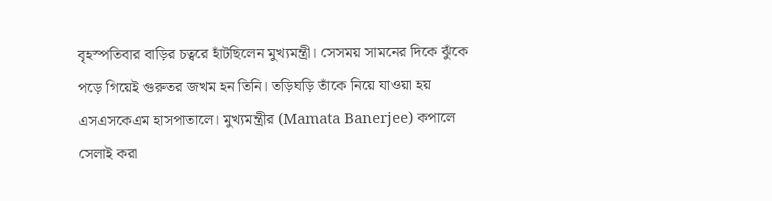বৃহস্পতিবার বাড়ির চত্বরে হাঁটছিলেন মুখ্যমন্ত্রী। সেসময় সামনের দিকে ঝুঁকে পড়ে গিয়েই গুরুতর জখম হন তিনি। তড়িঘড়ি তাঁকে নিয়ে যাওয়া হয় এসএসকেএম হাসপাতালে। মুখ্যমন্ত্রীর (Mamata Banerjee) কপালে সেলাই করা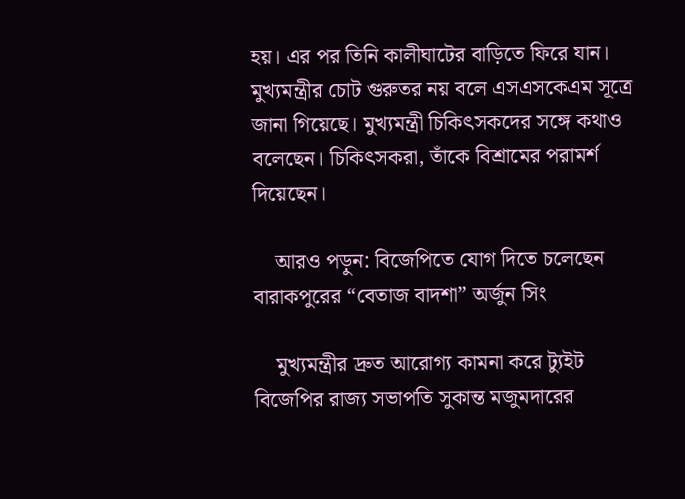হয়। এর পর তিনি কালীঘাটের বাড়িতে ফিরে যান। মুখ্যমন্ত্রীর চোট গুরুতর নয় বলে এসএসকেএম সূত্রে জানা গিয়েছে। মুখ্যমন্ত্রী চিকিৎসকদের সঙ্গে কথাও বলেছেন। চিকিৎসকরা, তাঁকে বিশ্রামের পরামর্শ দিয়েছেন।

    আরও পড়ুন: বিজেপিতে যোগ দিতে চলেছেন বারাকপুরের “বেতাজ বাদশা” অর্জুন সিং

    মুখ্যমন্ত্রীর দ্রুত আরোগ্য কামনা করে ট্যুইট বিজেপির রাজ্য সভাপতি সুকান্ত মজুমদারের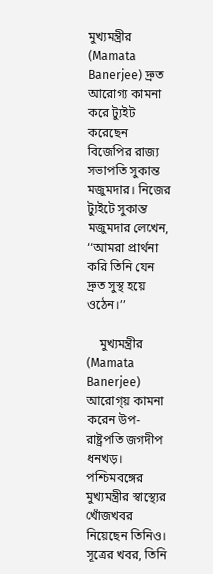মুখ্যমন্ত্রীর (Mamata Banerjee) দ্রুত আরোগ্য কামনা করে ট্যুইট করেছেন বিজেপির রাজ্য সভাপতি সুকান্ত মজুমদার। নিজের ট্যুইটে সুকান্ত মজুমদার লেখেন, ‘‘আমরা প্রার্থনা করি তিনি যেন দ্রুত সুস্থ হয়ে ওঠেন।’’

    মুখ্যমন্ত্রীর (Mamata Banerjee) আরোগ্য় কামনা করেন উপ-রাষ্ট্রপতি জগদীপ ধনখড়। পশ্চিমবঙ্গের মুখ্যমন্ত্রীর স্বাস্থ্যের খোঁজখবর নিয়েছেন তিনিও। সূত্রের খবর, তিনি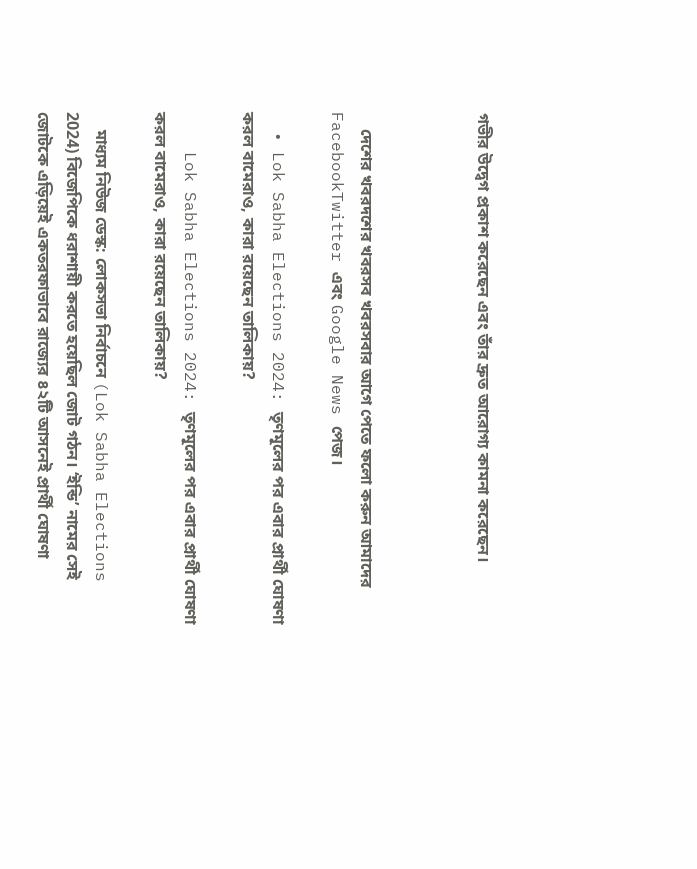গভীর উদ্বেগ প্রকাশ করেছেন এবং তাঁর দ্রুত আরোগ্য কামনা করেছেন।



    দেশের খবরদশের খবরসব খবরসবার আগে পেতে ফলো করুন আমাদের FacebookTwitter এবং Google News পেজ।

  • Lok Sabha Elections 2024: তৃণমূলের পর এবার প্রার্থী ঘোষণা করল বামেরাও, কারা রয়েছেন তালিকায়?

    Lok Sabha Elections 2024: তৃণমূলের পর এবার প্রার্থী ঘোষণা করল বামেরাও, কারা রয়েছেন তালিকায়?

    মাধ্যম নিউজ ডেস্ক: লোকসভা নির্বাচনে (Lok Sabha Elections 2024) বিজেপিকে ধরাশায়ী করতে হয়েছিল জোট গঠন। ‘ইন্ডি’ নামের সেই জোটকে এড়িয়েই একতরফাভাবে রাজ্যের ৪২টি আসনেই প্রার্থী ঘোষণা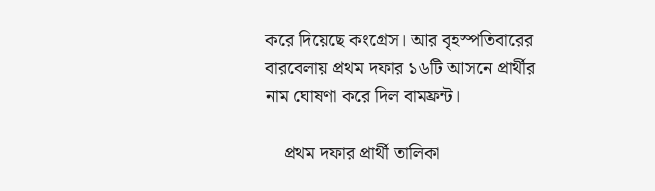করে দিয়েছে কংগ্রেস। আর বৃহস্পতিবারের বারবেলায় প্রথম দফার ১৬টি আসনে প্রার্থীর নাম ঘোষণা করে দিল বামফ্রন্ট।

    প্রথম দফার প্রার্থী তালিকা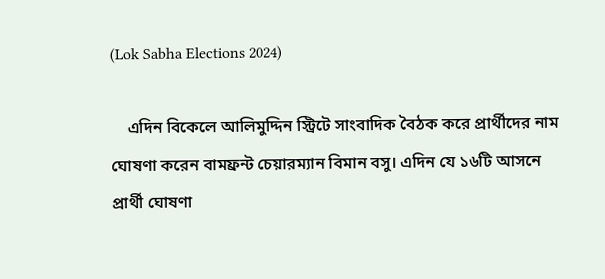(Lok Sabha Elections 2024)

    এদিন বিকেলে আলিমুদ্দিন স্ট্রিটে সাংবাদিক বৈঠক করে প্রার্থীদের নাম ঘোষণা করেন বামফ্রন্ট চেয়ারম্যান বিমান বসু। এদিন যে ১৬টি আসনে প্রার্থী ঘোষণা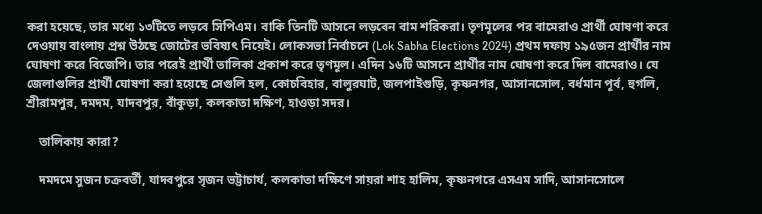করা হয়েছে, তার মধ্যে ১৩টিতে লড়বে সিপিএম। বাকি তিনটি আসনে লড়বেন বাম শরিকরা। তৃণমূলের পর বামেরাও প্রার্থী ঘোষণা করে দেওয়ায় বাংলায় প্রশ্ন উঠছে জোটের ভবিষ্যৎ নিয়েই। লোকসভা নির্বাচনে (Lok Sabha Elections 2024) প্রথম দফায় ১৯৫জন প্রার্থীর নাম ঘোষণা করে বিজেপি। তার পরেই প্রার্থী তালিকা প্রকাশ করে তৃণমূল। এদিন ১৬টি আসনে প্রার্থীর নাম ঘোষণা করে দিল বামেরাও। যে জেলাগুলির প্রার্থী ঘোষণা করা হয়েছে সেগুলি হল, কোচবিহার, বালুরঘাট, জলপাইগুড়ি, কৃষ্ণনগর, আসানসোল, বর্ধমান পূর্ব, হুগলি, শ্রীরামপুর, দমদম, যাদবপুর, বাঁকুড়া, কলকাতা দক্ষিণ, হাওড়া সদর।

    তালিকায় কারা?

    দমদমে সুজন চক্রবর্তী, যাদবপুরে সৃজন ভট্টাচার্য, কলকাতা দক্ষিণে সায়রা শাহ হালিম, কৃষ্ণনগরে এসএম সাদি, আসানসোলে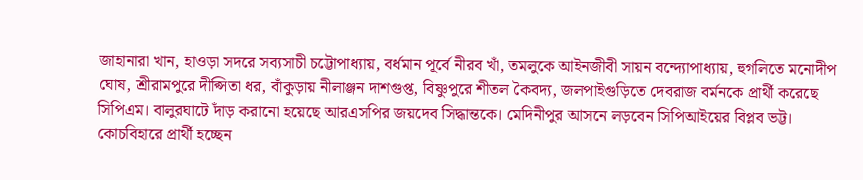জাহানারা খান, হাওড়া সদরে সব্যসাচী চট্টোপাধ্যায়, বর্ধমান পূর্বে নীরব খাঁ, তমলুকে আইনজীবী সায়ন বন্দ্যোপাধ্যায়, হুগলিতে মনোদীপ ঘোষ, শ্রীরামপুরে দীপ্সিতা ধর, বাঁকুড়ায় নীলাঞ্জন দাশগুপ্ত, বিষ্ণুপুরে শীতল কৈবদ্য, জলপাইগুড়িতে দেবরাজ বর্মনকে প্রার্থী করেছে সিপিএম। বালুরঘাটে দাঁড় করানো হয়েছে আরএসপির জয়দেব সিদ্ধান্তকে। মেদিনীপুর আসনে লড়বেন সিপিআইয়ের বিপ্লব ভট্ট। কোচবিহারে প্রার্থী হচ্ছেন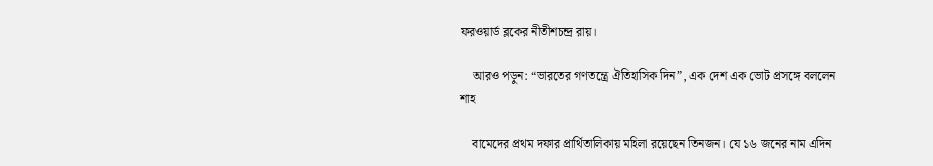ফরওয়ার্ড ব্লকের নীতীশচন্দ্র রায়।

    আরও পড়ুন: “ভারতের গণতন্ত্রে ঐতিহাসিক দিন”, এক দেশ এক ভোট প্রসঙ্গে বললেন শাহ

    বামেদের প্রথম দফার প্রার্থিতালিকায় মহিলা রয়েছেন তিনজন। যে ১৬ জনের নাম এদিন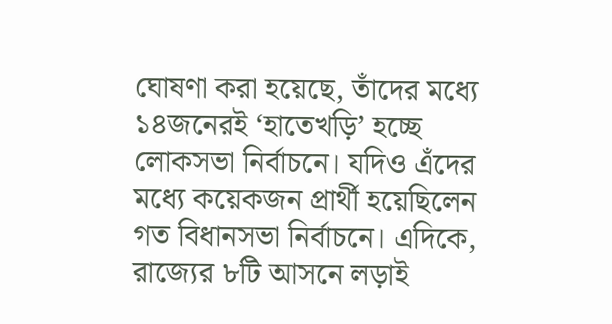ঘোষণা করা হয়েছে, তাঁদের মধ্যে ১৪জনেরই ‘হাতেখড়ি’ হচ্ছে লোকসভা নির্বাচনে। যদিও এঁদের মধ্যে কয়েকজন প্রার্থী হয়েছিলেন গত বিধানসভা নির্বাচনে। এদিকে, রাজ্যের ৮টি আসনে লড়াই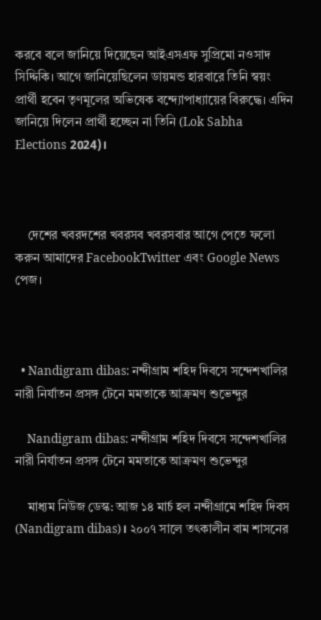করবে বলে জানিয়ে দিয়েছেন আইএসএফ সুপ্রিমো নওসাদ সিদ্দিকি। আগে জানিয়েছিলেন ডায়মন্ড হারবারে তিনি স্বয়ং প্রার্থী হবেন তৃণমূলের অভিষেক বন্দ্যোপাধ্যায়ের বিরুদ্ধে। এদিন জানিয়ে দিলেন প্রার্থী হচ্ছেন না তিনি (Lok Sabha Elections 2024)।



    দেশের খবরদশের খবরসব খবরসবার আগে পেতে ফলো করুন আমাদের FacebookTwitter এবং Google News পেজ।



  • Nandigram dibas: নন্দীগ্রাম শহিদ দিবসে সন্দেশখালির নারী নির্যাতন প্রসঙ্গ টেনে মমতাকে আক্রমণ শুভেন্দুর

    Nandigram dibas: নন্দীগ্রাম শহিদ দিবসে সন্দেশখালির নারী নির্যাতন প্রসঙ্গ টেনে মমতাকে আক্রমণ শুভেন্দুর

    মাধ্যম নিউজ ডেস্ক: আজ ১৪ মার্চ হল নন্দীগ্রামে শহিদ দিবস (Nandigram dibas)। ২০০৭ সালে তৎকালীন বাম শাসনের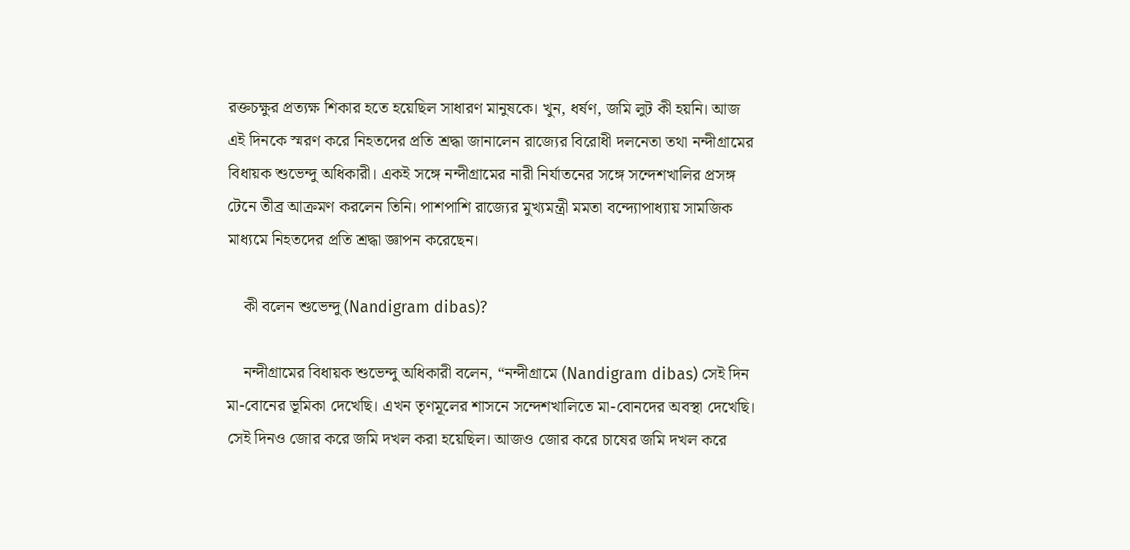রক্তচক্ষুর প্রত্যক্ষ শিকার হতে হয়েছিল সাধারণ মানুষকে। খুন, ধর্ষণ, জমি লুট কী হয়নি। আজ এই দিনকে স্মরণ করে নিহতদের প্রতি শ্রদ্ধা জানালেন রাজ্যের বিরোধী দলনেতা তথা নন্দীগ্রামের বিধায়ক শুভেন্দু অধিকারী। একই সঙ্গে নন্দীগ্রামের নারী নির্যাতনের সঙ্গে সন্দেশখালির প্রসঙ্গ টেনে তীব্র আক্রমণ করলেন তিনি। পাশপাশি রাজ্যের মুখ্যমন্ত্রী মমতা বন্দ্যোপাধ্যায় সামজিক মাধ্যমে নিহতদের প্রতি শ্রদ্ধা জ্ঞাপন করেছেন।

    কী বলেন শুভেন্দু (Nandigram dibas)?

    নন্দীগ্রামের বিধায়ক শুভেন্দু অধিকারী বলেন, “নন্দীগ্রামে (Nandigram dibas) সেই দিন মা-বোনের ভূমিকা দেখেছি। এখন তৃণমূলের শাসনে সন্দেশখালিতে মা-বোনদের অবস্থা দেখেছি। সেই দিনও জোর করে জমি দখল করা হয়েছিল। আজও জোর করে চাষের জমি দখল করে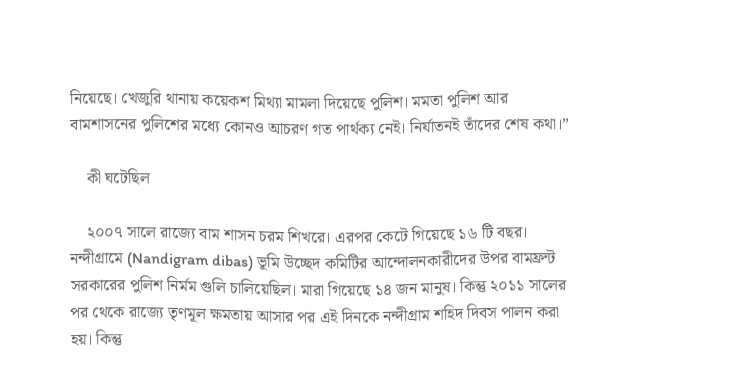নিয়েছে। খেজুরি থানায় কয়েকশ মিথ্যা মামলা দিয়েছে পুলিশ। মমতা পুলিশ আর বামশাসনের পুলিশের মধ্যে কোনও আচরণ গত পার্থক্য নেই। নির্যাতনই তাঁদের শেষ কথা।”

    কী ঘটেছিল

    ২০০৭ সালে রাজ্যে বাম শাসন চরম শিখরে। এরপর কেটে গিয়েছে ১৬ টি বছর। নন্দীগ্রামে (Nandigram dibas) ভূমি উচ্ছেদ কমিটির আন্দোলনকারীদের উপর বামফ্রন্ট সরকারের পুলিশ নির্মম গুলি চালিয়েছিল। মারা গিয়েছে ১৪ জন মানুষ। কিন্তু ২০১১ সালের পর থেকে রাজ্যে তৃণমূল ক্ষমতায় আসার পর এই দিনকে নন্দীগ্রাম শহিদ দিবস পালন করা হয়। কিন্তু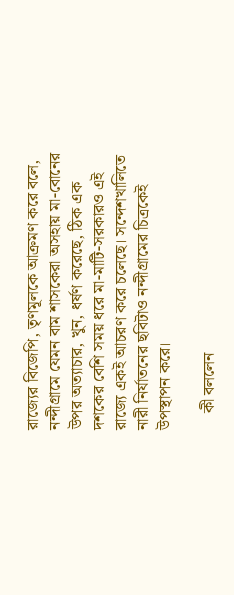রাজ্যের বিজেপি, তৃণমূলকে আক্রমণ করে বলে, নন্দীগ্রামে যেমন বাম শাসকেরা অসহায় মা-বোনের উপর অত্যাচার, খুন, ধর্ষণ করেছে, ঠিক এক দশকের বেশি সময় ধরে মা-মাটি-সরকারও এই রাজ্যে একই আচরণ করে চলেছে। সন্দেশখালিতে নারী নির্যাতনের ছবিটাও নন্দীগ্রামের চিত্রকেই উপস্থাপন করে।

    কী বললেন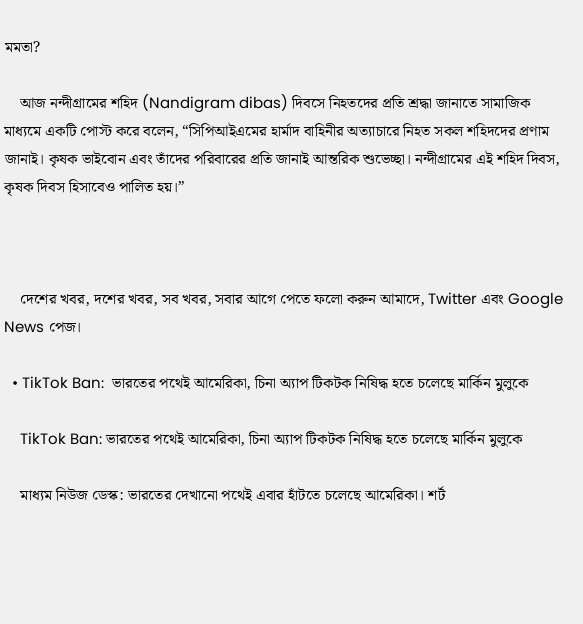মমতা?

    আজ নন্দীগ্রামের শহিদ (Nandigram dibas) দিবসে নিহতদের প্রতি শ্রদ্ধা জানাতে সামাজিক মাধ্যমে একটি পোস্ট করে বলেন, “সিপিআইএমের হার্মাদ বাহিনীর অত্যাচারে নিহত সকল শহিদদের প্রণাম জানাই। কৃষক ভাইবোন এবং তাঁদের পরিবারের প্রতি জানাই আন্তরিক শুভেচ্ছা। নন্দীগ্রামের এই শহিদ দিবস, কৃষক দিবস হিসাবেও পালিত হয়।”



    দেশের খবর, দশের খবর, সব খবর, সবার আগে পেতে ফলো করুন আমাদে, Twitter এবং Google News পেজ।

  • TikTok Ban:  ভারতের পথেই আমেরিকা, চিনা অ্যাপ টিকটক নিষিদ্ধ হতে চলেছে মার্কিন মুলুকে

    TikTok Ban: ভারতের পথেই আমেরিকা, চিনা অ্যাপ টিকটক নিষিদ্ধ হতে চলেছে মার্কিন মুলুকে

    মাধ্যম নিউজ ডেস্ক: ভারতের দেখানো পথেই এবার হাঁটতে চলেছে আমেরিকা। শর্ট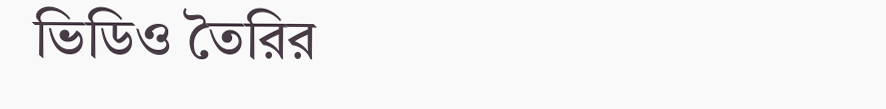ভিডিও তৈরির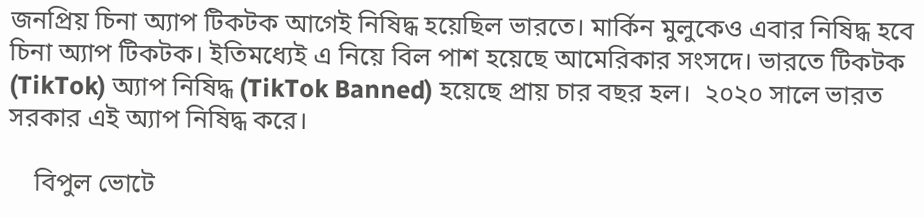জনপ্রিয় চিনা অ্যাপ টিকটক আগেই নিষিদ্ধ হয়েছিল ভারতে। মার্কিন মুলুকেও এবার নিষিদ্ধ হবে চিনা অ্যাপ টিকটক। ইতিমধ্যেই এ নিয়ে বিল পাশ হয়েছে আমেরিকার সংসদে। ভারতে টিকটক (TikTok) অ্যাপ নিষিদ্ধ (TikTok Banned) হয়েছে প্রায় চার বছর হল।  ২০২০ সালে ভারত সরকার এই অ্যাপ নিষিদ্ধ করে।

    বিপুল ভোটে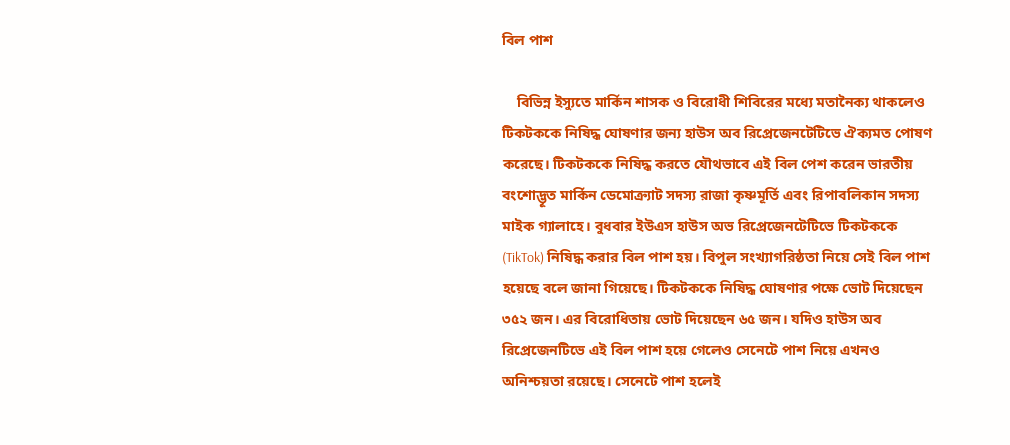বিল পাশ

    বিভিন্ন ইস্যুতে মার্কিন শাসক ও বিরোধী শিবিরের মধ্যে মতানৈক্য থাকলেও টিকটককে নিষিদ্ধ ঘোষণার জন্য হাউস অব রিপ্রেজেনটেটিভে ঐক্যমত পোষণ করেছে। টিকটককে নিষিদ্ধ করতে যৌথভাবে এই বিল পেশ করেন ভারতীয় বংশোদ্ভূত মার্কিন ডেমোক্র্যাট সদস্য রাজা কৃষ্ণমূর্তি এবং রিপাবলিকান সদস্য মাইক গ্যালাহে। বুধবার ইউএস হাউস অভ রিপ্রেজেনটেটিভে টিকটককে (TikTok) নিষিদ্ধ করার বিল পাশ হয়। বিপুল সংখ্যাগরিষ্ঠতা নিয়ে সেই বিল পাশ হয়েছে বলে জানা গিয়েছে। টিকটককে নিষিদ্ধ ঘোষণার পক্ষে ভোট দিয়েছেন ৩৫২ জন। এর বিরোধিতায় ভোট দিয়েছেন ৬৫ জন। যদিও হাউস অব রিপ্রেজেনটিভে এই বিল পাশ হয়ে গেলেও সেনেটে পাশ নিয়ে এখনও অনিশ্চয়তা রয়েছে। সেনেটে পাশ হলেই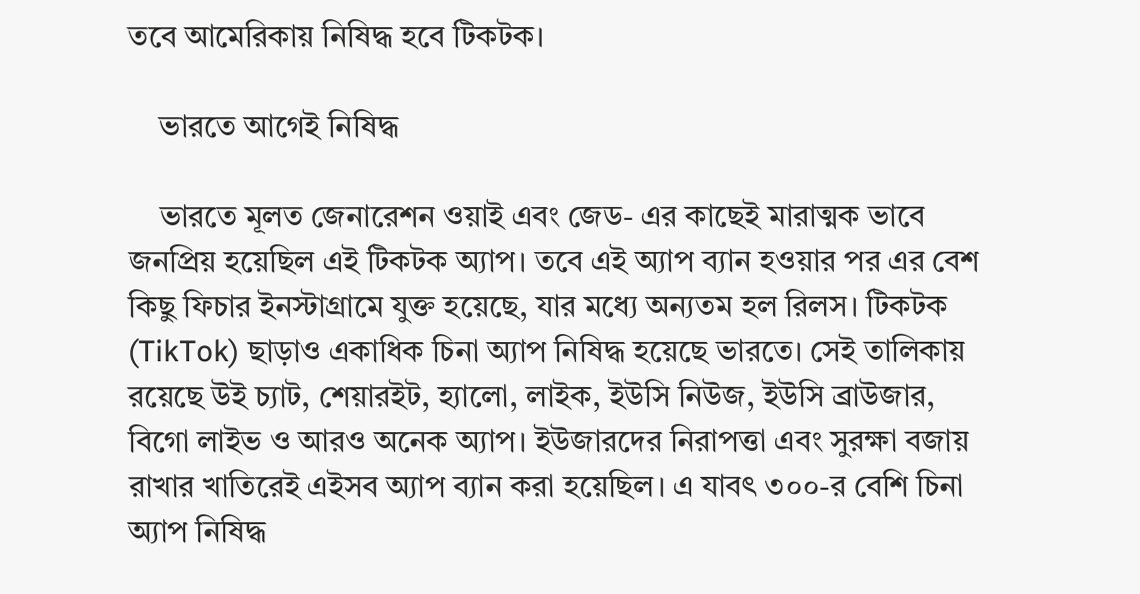তবে আমেরিকায় নিষিদ্ধ হবে টিকটক।

    ভারতে আগেই নিষিদ্ধ

    ভারতে মূলত জেনারেশন ওয়াই এবং জেড- এর কাছেই মারাত্মক ভাবে জনপ্রিয় হয়েছিল এই টিকটক অ্যাপ। তবে এই অ্যাপ ব্যান হওয়ার পর এর বেশ কিছু ফিচার ইনস্টাগ্রামে যুক্ত হয়েছে, যার মধ্যে অন্যতম হল রিলস। টিকটক (TikTok) ছাড়াও একাধিক চিনা অ্যাপ নিষিদ্ধ হয়েছে ভারতে। সেই তালিকায় রয়েছে উই চ্যাট, শেয়ারইট, হ্যালো, লাইক, ইউসি নিউজ, ইউসি ব্রাউজার, বিগো লাইভ ও আরও অনেক অ্যাপ। ইউজারদের নিরাপত্তা এবং সুরক্ষা বজায় রাখার খাতিরেই এইসব অ্যাপ ব্যান করা হয়েছিল। এ যাবৎ ৩০০-র বেশি চিনা অ্যাপ নিষিদ্ধ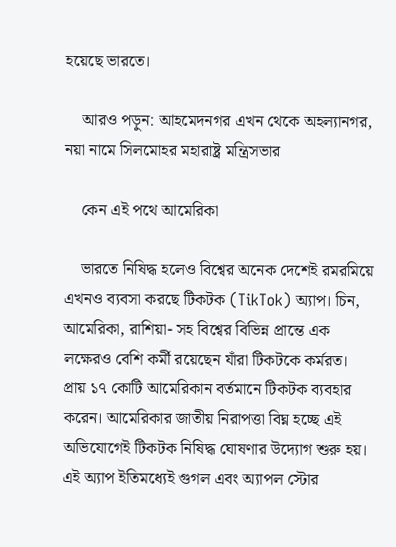হয়েছে ভারতে।

    আরও পড়ুন: আহমেদনগর এখন থেকে অহল্যানগর, নয়া নামে সিলমোহর মহারাষ্ট্র মন্ত্রিসভার

    কেন এই পথে আমেরিকা

    ভারতে নিষিদ্ধ হলেও বিশ্বের অনেক দেশেই রমরমিয়ে এখনও ব্যবসা করছে টিকটক (TikTok) অ্যাপ। চিন, আমেরিকা, রাশিয়া- সহ বিশ্বের বিভিন্ন প্রান্তে এক লক্ষেরও বেশি কর্মী রয়েছেন যাঁরা টিকটকে কর্মরত। প্রায় ১৭ কোটি আমেরিকান বর্তমানে টিকটক ব্যবহার করেন। আমেরিকার জাতীয় নিরাপত্তা বিঘ্ন হচ্ছে এই অভিযোগেই টিকটক নিষিদ্ধ ঘোষণার উদ্যোগ শুরু হয়। এই অ্যাপ ইতিমধ্যেই গুগল এবং অ্যাপল স্টোর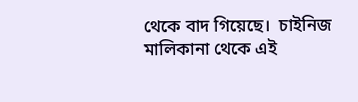থেকে বাদ গিয়েছে।  চাইনিজ মালিকানা থেকে এই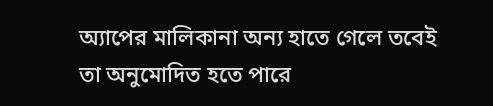অ্যাপের মালিকানা অন্য হাতে গেলে তবেই তা অনুমোদিত হতে পারে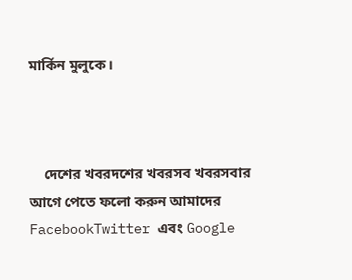মার্কিন মুলুকে।



    দেশের খবরদশের খবরসব খবরসবার আগে পেতে ফলো করুন আমাদের FacebookTwitter এবং Google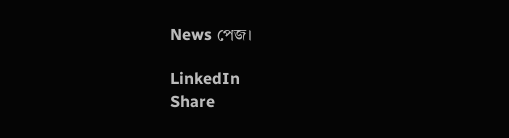News পেজ।

LinkedIn
Share